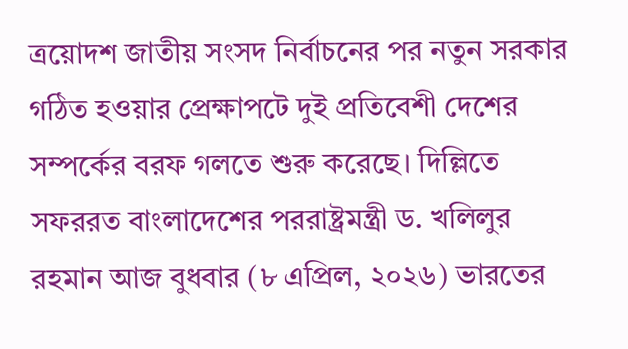ত্রয়োদশ জাতীয় সংসদ নির্বাচনের পর নতুন সরকার গঠিত হওয়ার প্রেক্ষাপটে দুই প্রতিবেশী দেশের সম্পর্কের বরফ গলতে শুরু করেছে। দিল্লিতে সফররত বাংলাদেশের পররাষ্ট্রমন্ত্রী ড. খলিলুর রহমান আজ বুধবার (৮ এপ্রিল, ২০২৬) ভারতের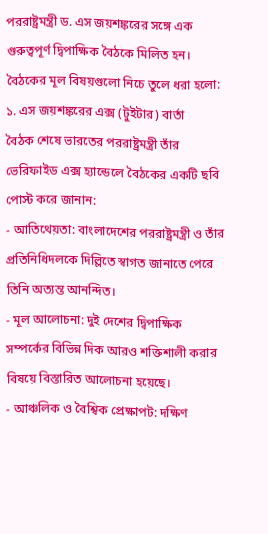পররাষ্ট্রমন্ত্রী ড. এস জয়শঙ্করের সঙ্গে এক গুরুত্বপূর্ণ দ্বিপাক্ষিক বৈঠকে মিলিত হন।
বৈঠকের মূল বিষয়গুলো নিচে তুলে ধরা হলো:
১. এস জয়শঙ্করের এক্স (টুইটার) বার্তা
বৈঠক শেষে ভারতের পররাষ্ট্রমন্ত্রী তাঁর ভেরিফাইড এক্স হ্যান্ডেলে বৈঠকের একটি ছবি পোস্ট করে জানান:
- আতিথেয়তা: বাংলাদেশের পররাষ্ট্রমন্ত্রী ও তাঁর প্রতিনিধিদলকে দিল্লিতে স্বাগত জানাতে পেরে তিনি অত্যন্ত আনন্দিত।
- মূল আলোচনা: দুই দেশের দ্বিপাক্ষিক সম্পর্কের বিভিন্ন দিক আরও শক্তিশালী করার বিষয়ে বিস্তারিত আলোচনা হয়েছে।
- আঞ্চলিক ও বৈশ্বিক প্রেক্ষাপট: দক্ষিণ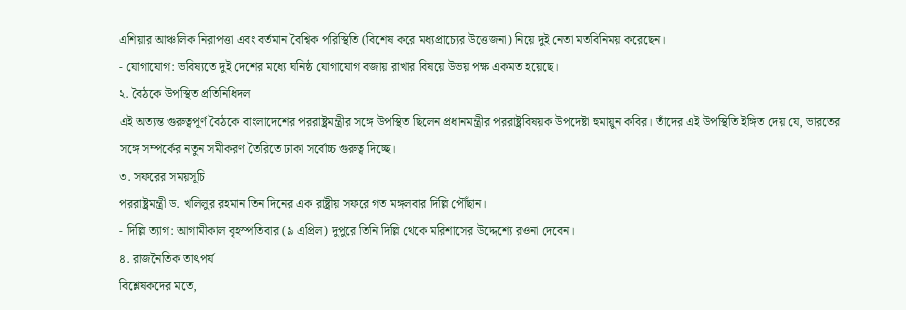এশিয়ার আঞ্চলিক নিরাপত্তা এবং বর্তমান বৈশ্বিক পরিস্থিতি (বিশেষ করে মধ্যপ্রাচ্যের উত্তেজনা) নিয়ে দুই নেতা মতবিনিময় করেছেন।
- যোগাযোগ: ভবিষ্যতে দুই দেশের মধ্যে ঘনিষ্ঠ যোগাযোগ বজায় রাখার বিষয়ে উভয় পক্ষ একমত হয়েছে।
২. বৈঠকে উপস্থিত প্রতিনিধিদল
এই অত্যন্ত গুরুত্বপূর্ণ বৈঠকে বাংলাদেশের পররাষ্ট্রমন্ত্রীর সঙ্গে উপস্থিত ছিলেন প্রধানমন্ত্রীর পররাষ্ট্রবিষয়ক উপদেষ্টা হুমায়ুন কবির। তাঁদের এই উপস্থিতি ইঙ্গিত দেয় যে, ভারতের সঙ্গে সম্পর্কের নতুন সমীকরণ তৈরিতে ঢাকা সর্বোচ্চ গুরুত্ব দিচ্ছে।
৩. সফরের সময়সূচি
পররাষ্ট্রমন্ত্রী ড. খলিলুর রহমান তিন দিনের এক রাষ্ট্রীয় সফরে গত মঙ্গলবার দিল্লি পৌঁছান।
- দিল্লি ত্যাগ: আগামীকাল বৃহস্পতিবার (৯ এপ্রিল) দুপুরে তিনি দিল্লি থেকে মরিশাসের উদ্দেশ্যে রওনা দেবেন।
৪. রাজনৈতিক তাৎপর্য
বিশ্লেষকদের মতে,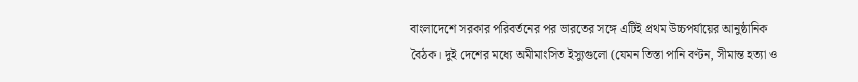বাংলাদেশে সরকার পরিবর্তনের পর ভারতের সঙ্গে এটিই প্রথম উচ্চপর্যায়ের আনুষ্ঠানিক বৈঠক। দুই দেশের মধ্যে অমীমাংসিত ইস্যুগুলো (যেমন তিস্তা পানি বণ্টন, সীমান্ত হত্যা ও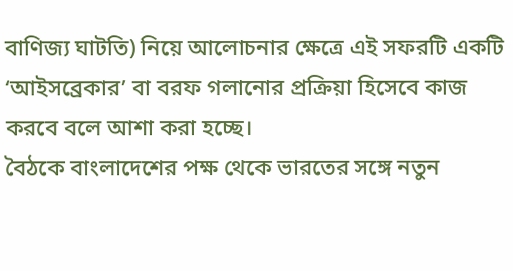বাণিজ্য ঘাটতি) নিয়ে আলোচনার ক্ষেত্রে এই সফরটি একটি ‘আইসব্রেকার’ বা বরফ গলানোর প্রক্রিয়া হিসেবে কাজ করবে বলে আশা করা হচ্ছে।
বৈঠকে বাংলাদেশের পক্ষ থেকে ভারতের সঙ্গে নতুন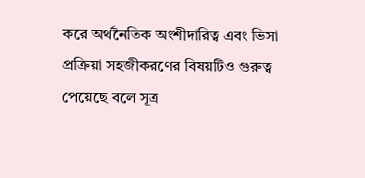করে অর্থনৈতিক অংশীদারিত্ব এবং ভিসা প্রক্রিয়া সহজীকরণের বিষয়টিও গুরুত্ব পেয়েছে বলে সূত্র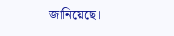জানিয়েছে।